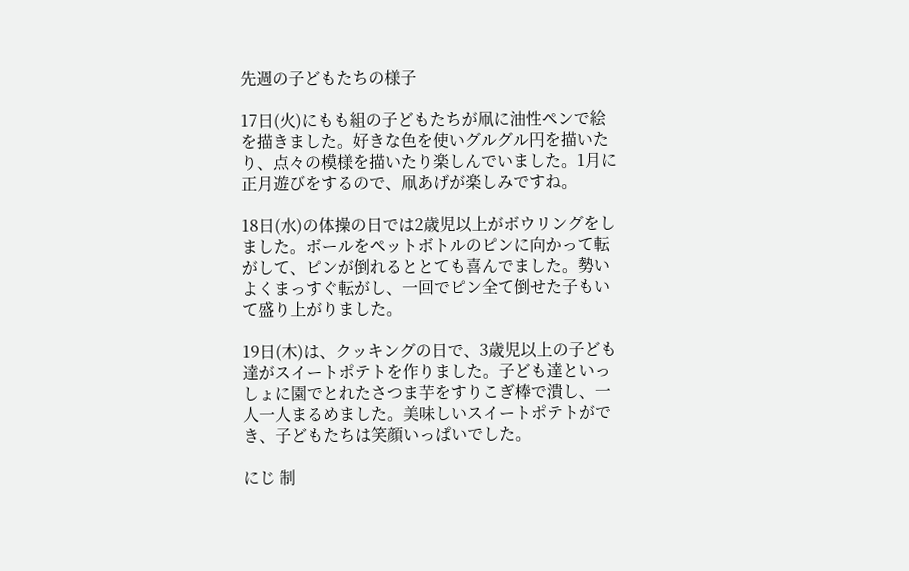先週の子どもたちの様子

17日(火)にもも組の子どもたちが凧に油性ペンで絵を描きました。好きな色を使いグルグル円を描いたり、点々の模様を描いたり楽しんでいました。1月に正月遊びをするので、凧あげが楽しみですね。

18日(水)の体操の日では2歳児以上がボウリングをしました。ボールをペットボトルのピンに向かって転がして、ピンが倒れるととても喜んでました。勢いよくまっすぐ転がし、一回でピン全て倒せた子もいて盛り上がりました。

19日(木)は、クッキングの日で、3歳児以上の子ども達がスイートポテトを作りました。子ども達といっしょに園でとれたさつま芋をすりこぎ棒で潰し、一人一人まるめました。美味しいスイートポテトができ、子どもたちは笑顔いっぱいでした。

にじ 制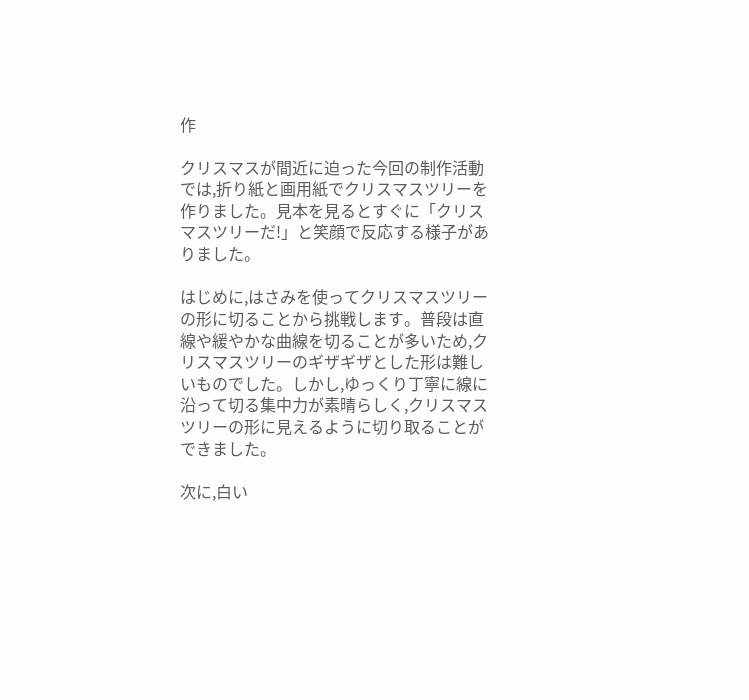作

クリスマスが間近に迫った今回の制作活動では,折り紙と画用紙でクリスマスツリーを作りました。見本を見るとすぐに「クリスマスツリーだ!」と笑顔で反応する様子がありました。

はじめに,はさみを使ってクリスマスツリーの形に切ることから挑戦します。普段は直線や緩やかな曲線を切ることが多いため,クリスマスツリーのギザギザとした形は難しいものでした。しかし,ゆっくり丁寧に線に沿って切る集中力が素晴らしく,クリスマスツリーの形に見えるように切り取ることができました。

次に,白い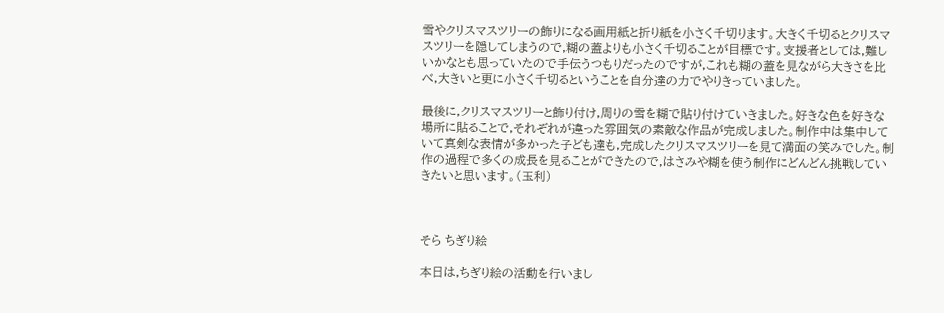雪やクリスマスツリーの飾りになる画用紙と折り紙を小さく千切ります。大きく千切るとクリスマスツリーを隠してしまうので,糊の蓋よりも小さく千切ることが目標です。支援者としては,難しいかなとも思っていたので手伝うつもりだったのですが,これも糊の蓋を見ながら大きさを比べ,大きいと更に小さく千切るということを自分達の力でやりきっていました。

最後に,クリスマスツリーと飾り付け,周りの雪を糊で貼り付けていきました。好きな色を好きな場所に貼ることで,それぞれが違った雰囲気の素敵な作品が完成しました。制作中は集中していて真剣な表情が多かった子ども達も,完成したクリスマスツリーを見て満面の笑みでした。制作の過程で多くの成長を見ることができたので,はさみや糊を使う制作にどんどん挑戦していきたいと思います。(玉利)



そら ちぎり絵

本日は,ちぎり絵の活動を行いまし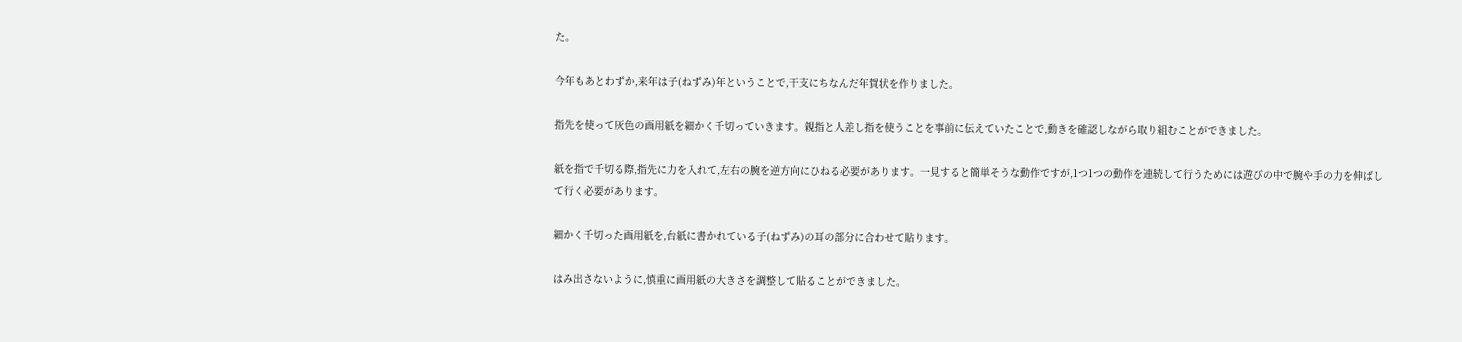た。

今年もあとわずか,来年は子(ねずみ)年ということで,干支にちなんだ年賀状を作りました。

指先を使って灰色の画用紙を細かく千切っていきます。親指と人差し指を使うことを事前に伝えていたことで,動きを確認しながら取り組むことができました。

紙を指で千切る際,指先に力を入れて,左右の腕を逆方向にひねる必要があります。一見すると簡単そうな動作ですが,1つ1つの動作を連続して行うためには遊びの中で腕や手の力を伸ばして行く必要があります。

細かく千切った画用紙を,台紙に書かれている子(ねずみ)の耳の部分に合わせて貼ります。

はみ出さないように,慎重に画用紙の大きさを調整して貼ることができました。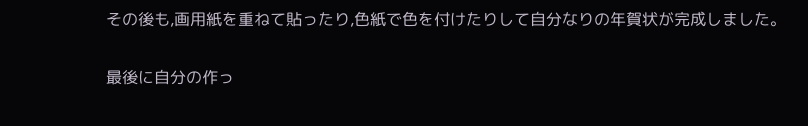その後も,画用紙を重ねて貼ったり,色紙で色を付けたりして自分なりの年賀状が完成しました。

最後に自分の作っ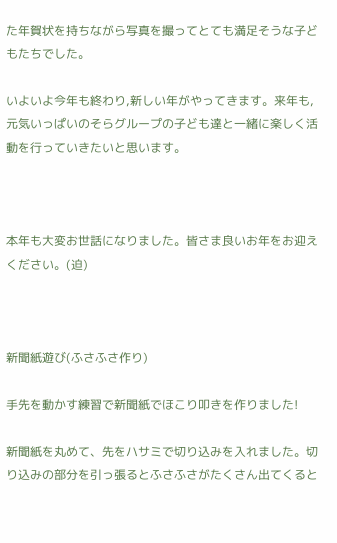た年賀状を持ちながら写真を撮ってとても満足そうな子どもたちでした。

いよいよ今年も終わり,新しい年がやってきます。来年も,元気いっぱいのそらグループの子ども達と一緒に楽しく活動を行っていきたいと思います。



本年も大変お世話になりました。皆さま良いお年をお迎えください。(迫)



新聞紙遊び(ふさふさ作り)

手先を動かす練習で新聞紙でほこり叩きを作りました!

新聞紙を丸めて、先をハサミで切り込みを入れました。切り込みの部分を引っ張るとふさふさがたくさん出てくると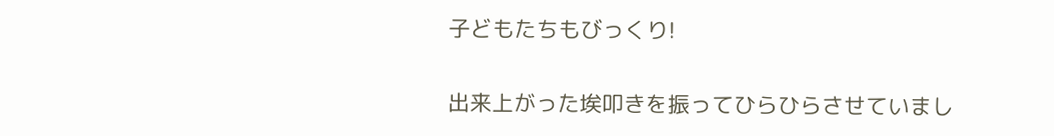子どもたちもびっくり!

出来上がった埃叩きを振ってひらひらさせていまし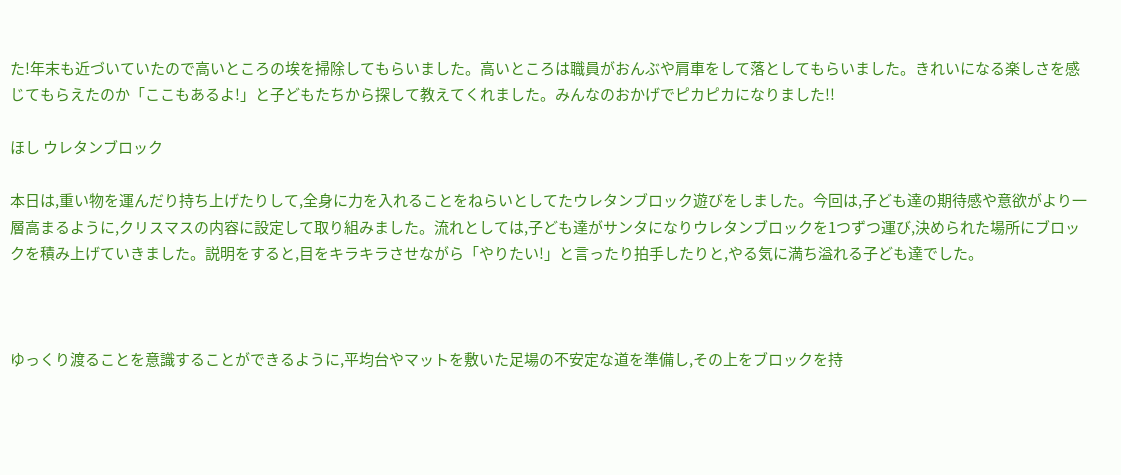た!年末も近づいていたので高いところの埃を掃除してもらいました。高いところは職員がおんぶや肩車をして落としてもらいました。きれいになる楽しさを感じてもらえたのか「ここもあるよ!」と子どもたちから探して教えてくれました。みんなのおかげでピカピカになりました!!

ほし ウレタンブロック

本日は,重い物を運んだり持ち上げたりして,全身に力を入れることをねらいとしてたウレタンブロック遊びをしました。今回は,子ども達の期待感や意欲がより一層高まるように,クリスマスの内容に設定して取り組みました。流れとしては,子ども達がサンタになりウレタンブロックを1つずつ運び,決められた場所にブロックを積み上げていきました。説明をすると,目をキラキラさせながら「やりたい!」と言ったり拍手したりと,やる気に満ち溢れる子ども達でした。



ゆっくり渡ることを意識することができるように,平均台やマットを敷いた足場の不安定な道を準備し,その上をブロックを持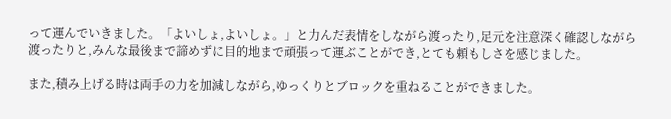って運んでいきました。「よいしょ,よいしょ。」と力んだ表情をしながら渡ったり,足元を注意深く確認しながら渡ったりと,みんな最後まで諦めずに目的地まで頑張って運ぶことができ,とても頼もしさを感じました。

また,積み上げる時は両手の力を加減しながら,ゆっくりとブロックを重ねることができました。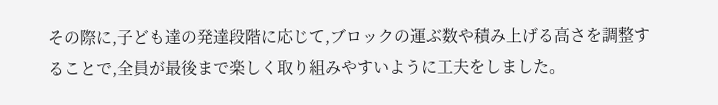その際に,子ども達の発達段階に応じて,ブロックの運ぶ数や積み上げる高さを調整することで,全員が最後まで楽しく取り組みやすいように工夫をしました。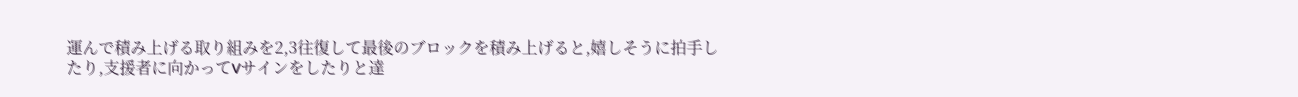運んで積み上げる取り組みを2,3往復して最後のブロックを積み上げると,嬉しそうに拍手したり,支援者に向かってVサインをしたりと達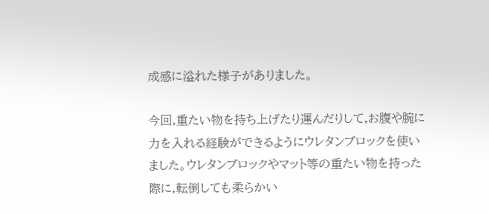成感に溢れた様子がありました。

今回,重たい物を持ち上げたり運んだりして,お腹や腕に力を入れる経験ができるようにウレタンブロックを使いました。ウレタンブロックやマット等の重たい物を持った際に,転倒しても柔らかい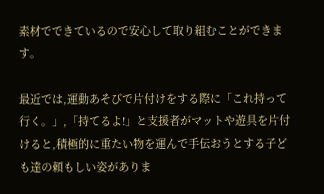素材でできているので安心して取り組むことができます。

最近では,運動あそびで片付けをする際に「これ持って行く。」,「持てるよ!」と支援者がマットや遊具を片付けると,積極的に重たい物を運んで手伝おうとする子ども達の頼もしい姿がありま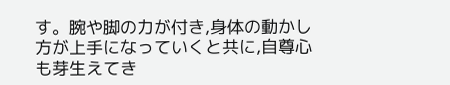す。腕や脚の力が付き,身体の動かし方が上手になっていくと共に,自尊心も芽生えてき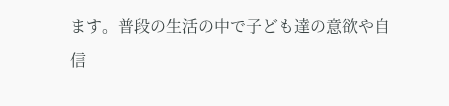ます。普段の生活の中で子ども達の意欲や自信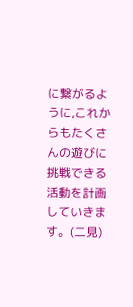に繋がるように,これからもたくさんの遊びに挑戦できる活動を計画していきます。(二見)